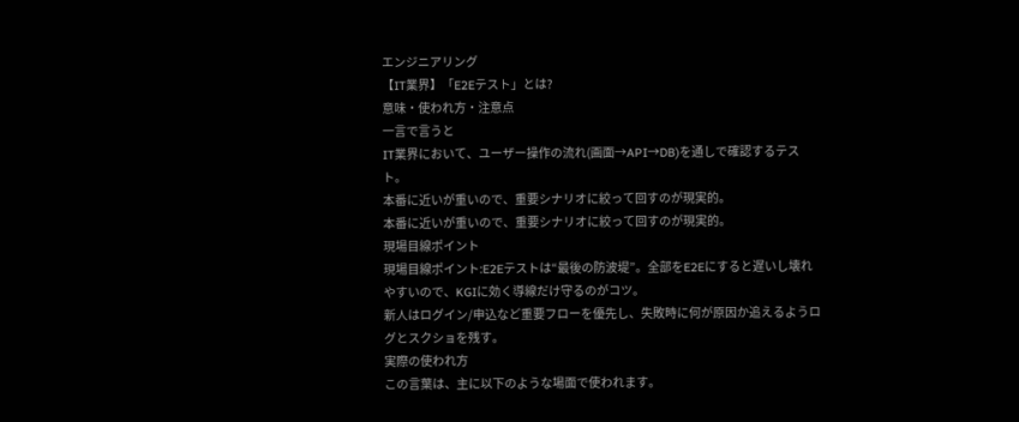エンジニアリング
【IT業界】「E2Eテスト」とは?
意味・使われ方・注意点
一言で言うと
IT業界において、ユーザー操作の流れ(画面→API→DB)を通しで確認するテスト。
本番に近いが重いので、重要シナリオに絞って回すのが現実的。
本番に近いが重いので、重要シナリオに絞って回すのが現実的。
現場目線ポイント
現場目線ポイント:E2Eテストは“最後の防波堤”。全部をE2Eにすると遅いし壊れやすいので、KGIに効く導線だけ守るのがコツ。
新人はログイン/申込など重要フローを優先し、失敗時に何が原因か追えるようログとスクショを残す。
実際の使われ方
この言葉は、主に以下のような場面で使われます。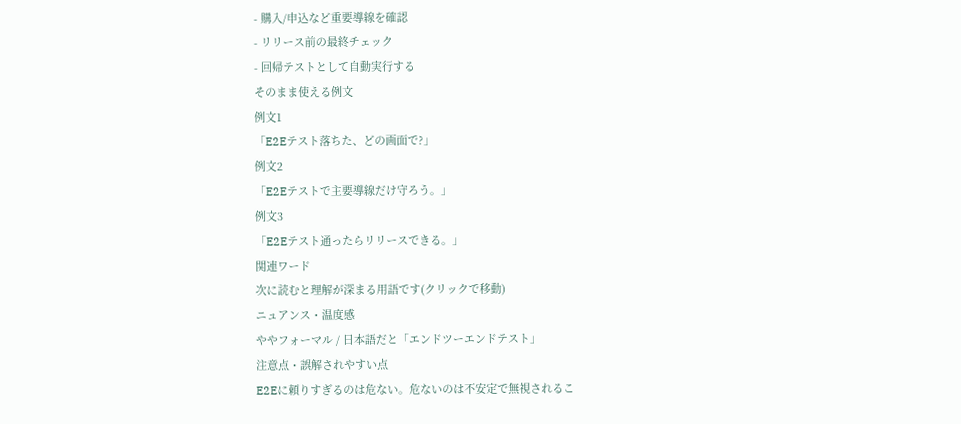- 購入/申込など重要導線を確認
- リリース前の最終チェック
- 回帰テストとして自動実行する
そのまま使える例文
例文1
「E2Eテスト落ちた、どの画面で?」
例文2
「E2Eテストで主要導線だけ守ろう。」
例文3
「E2Eテスト通ったらリリースできる。」
関連ワード
次に読むと理解が深まる用語です(クリックで移動)
ニュアンス・温度感
ややフォーマル / 日本語だと「エンドツーエンドテスト」
注意点・誤解されやすい点
E2Eに頼りすぎるのは危ない。危ないのは不安定で無視されるこ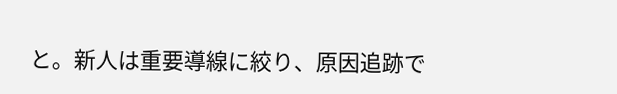と。新人は重要導線に絞り、原因追跡で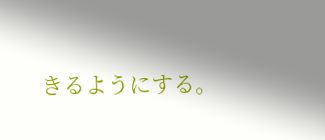きるようにする。